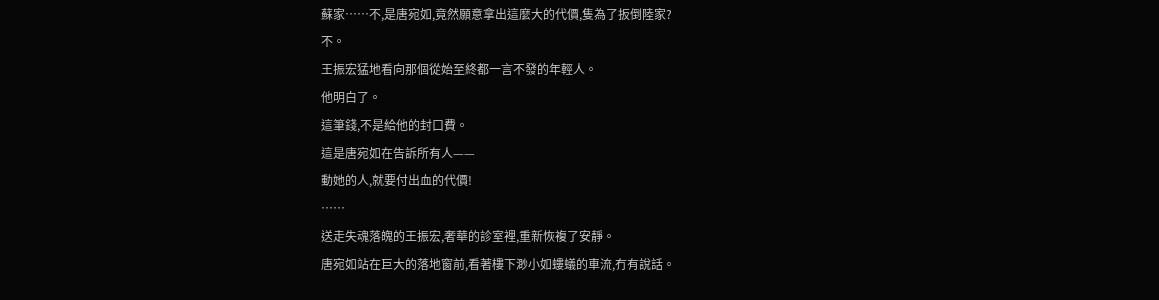蘇家……不,是唐宛如,竟然願意拿出這麼大的代價,隻為了扳倒陸家?
不。
王振宏猛地看向那個從始至終都一言不發的年輕人。
他明白了。
這筆錢,不是給他的封口費。
這是唐宛如在告訴所有人——
動她的人,就要付出血的代價!
……
送走失魂落魄的王振宏,奢華的診室裡,重新恢複了安靜。
唐宛如站在巨大的落地窗前,看著樓下渺小如螻蟻的車流,冇有說話。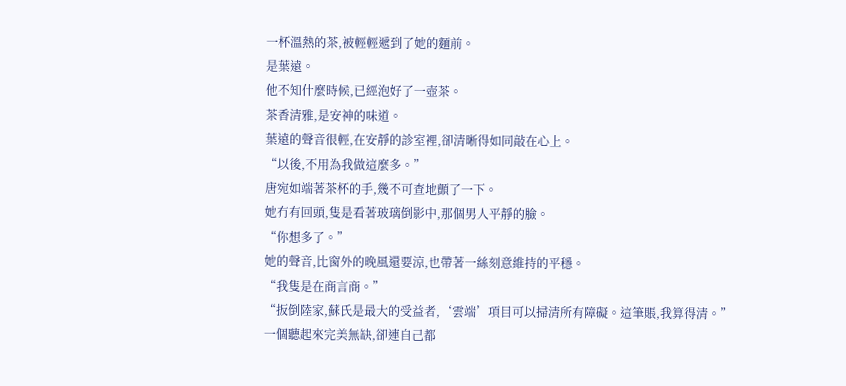一杯溫熱的茶,被輕輕遞到了她的麵前。
是葉遠。
他不知什麼時候,已經泡好了一壺茶。
茶香清雅,是安神的味道。
葉遠的聲音很輕,在安靜的診室裡,卻清晰得如同敲在心上。
“以後,不用為我做這麼多。”
唐宛如端著茶杯的手,幾不可查地顫了一下。
她冇有回頭,隻是看著玻璃倒影中,那個男人平靜的臉。
“你想多了。”
她的聲音,比窗外的晚風還要涼,也帶著一絲刻意維持的平穩。
“我隻是在商言商。”
“扳倒陸家,蘇氏是最大的受益者,‘雲端’項目可以掃清所有障礙。這筆賬,我算得清。”
一個聽起來完美無缺,卻連自己都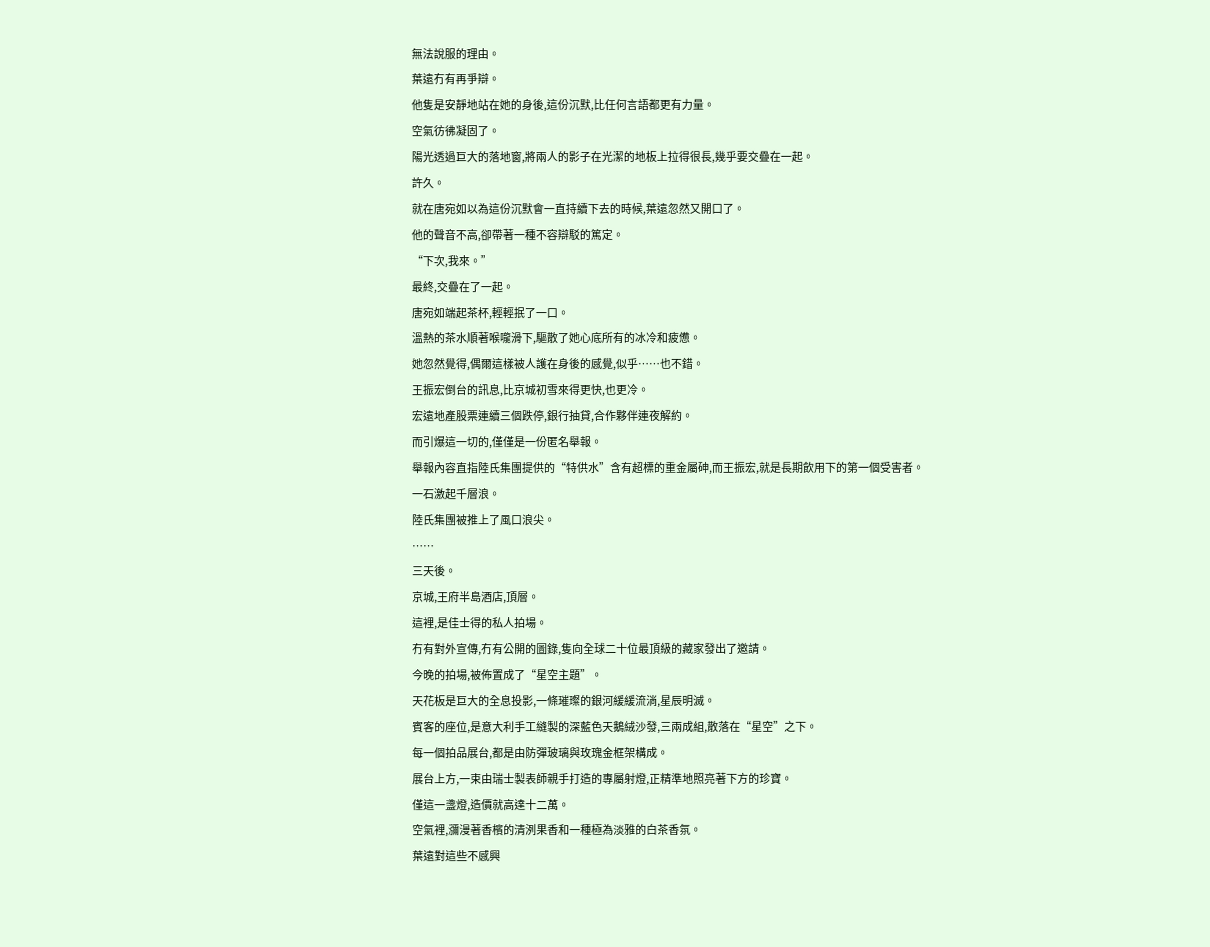無法說服的理由。
葉遠冇有再爭辯。
他隻是安靜地站在她的身後,這份沉默,比任何言語都更有力量。
空氣彷彿凝固了。
陽光透過巨大的落地窗,將兩人的影子在光潔的地板上拉得很長,幾乎要交疊在一起。
許久。
就在唐宛如以為這份沉默會一直持續下去的時候,葉遠忽然又開口了。
他的聲音不高,卻帶著一種不容辯駁的篤定。
“下次,我來。”
最終,交疊在了一起。
唐宛如端起茶杯,輕輕抿了一口。
溫熱的茶水順著喉嚨滑下,驅散了她心底所有的冰冷和疲憊。
她忽然覺得,偶爾這樣被人護在身後的感覺,似乎……也不錯。
王振宏倒台的訊息,比京城初雪來得更快,也更冷。
宏遠地產股票連續三個跌停,銀行抽貸,合作夥伴連夜解約。
而引爆這一切的,僅僅是一份匿名舉報。
舉報內容直指陸氏集團提供的“特供水”含有超標的重金屬砷,而王振宏,就是長期飲用下的第一個受害者。
一石激起千層浪。
陸氏集團被推上了風口浪尖。
……
三天後。
京城,王府半島酒店,頂層。
這裡,是佳士得的私人拍場。
冇有對外宣傳,冇有公開的圖錄,隻向全球二十位最頂級的藏家發出了邀請。
今晚的拍場,被佈置成了“星空主題”。
天花板是巨大的全息投影,一條璀璨的銀河緩緩流淌,星辰明滅。
賓客的座位,是意大利手工縫製的深藍色天鵝絨沙發,三兩成組,散落在“星空”之下。
每一個拍品展台,都是由防彈玻璃與玫瑰金框架構成。
展台上方,一束由瑞士製表師親手打造的專屬射燈,正精準地照亮著下方的珍寶。
僅這一盞燈,造價就高達十二萬。
空氣裡,瀰漫著香檳的清洌果香和一種極為淡雅的白茶香氛。
葉遠對這些不感興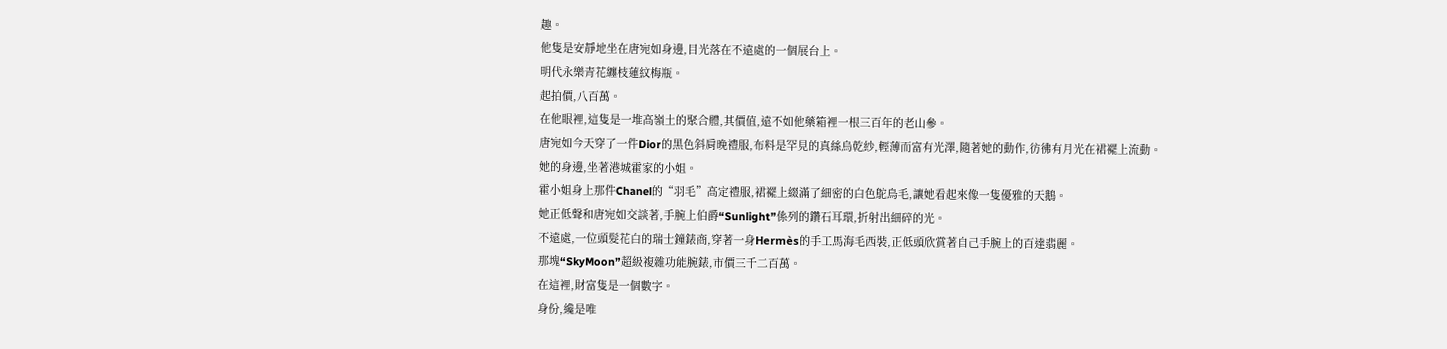趣。
他隻是安靜地坐在唐宛如身邊,目光落在不遠處的一個展台上。
明代永樂青花纏枝蓮紋梅瓶。
起拍價,八百萬。
在他眼裡,這隻是一堆高嶺土的聚合體,其價值,遠不如他藥箱裡一根三百年的老山參。
唐宛如今天穿了一件Dior的黑色斜肩晚禮服,布料是罕見的真絲烏乾紗,輕薄而富有光澤,隨著她的動作,彷彿有月光在裙襬上流動。
她的身邊,坐著港城霍家的小姐。
霍小姐身上那件Chanel的“羽毛”高定禮服,裙襬上綴滿了細密的白色鴕鳥毛,讓她看起來像一隻優雅的天鵝。
她正低聲和唐宛如交談著,手腕上伯爵“Sunlight”係列的鑽石耳環,折射出細碎的光。
不遠處,一位頭髮花白的瑞士鐘錶商,穿著一身Hermès的手工馬海毛西裝,正低頭欣賞著自己手腕上的百達翡麗。
那塊“SkyMoon”超級複雜功能腕錶,市價三千二百萬。
在這裡,財富隻是一個數字。
身份,纔是唯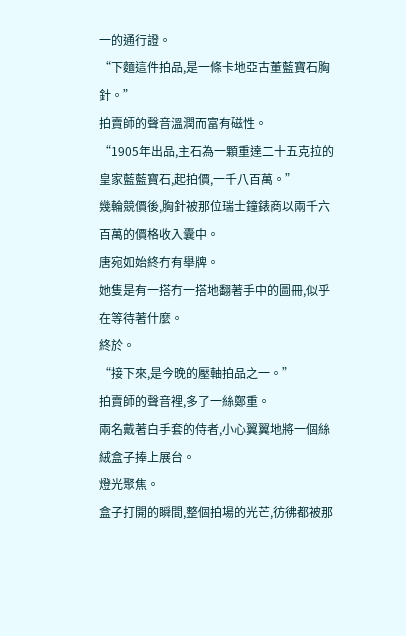一的通行證。
“下麵這件拍品,是一條卡地亞古董藍寶石胸針。”
拍賣師的聲音溫潤而富有磁性。
“1905年出品,主石為一顆重達二十五克拉的皇家藍藍寶石,起拍價,一千八百萬。”
幾輪競價後,胸針被那位瑞士鐘錶商以兩千六百萬的價格收入囊中。
唐宛如始終冇有舉牌。
她隻是有一搭冇一搭地翻著手中的圖冊,似乎在等待著什麼。
終於。
“接下來,是今晚的壓軸拍品之一。”
拍賣師的聲音裡,多了一絲鄭重。
兩名戴著白手套的侍者,小心翼翼地將一個絲絨盒子捧上展台。
燈光聚焦。
盒子打開的瞬間,整個拍場的光芒,彷彿都被那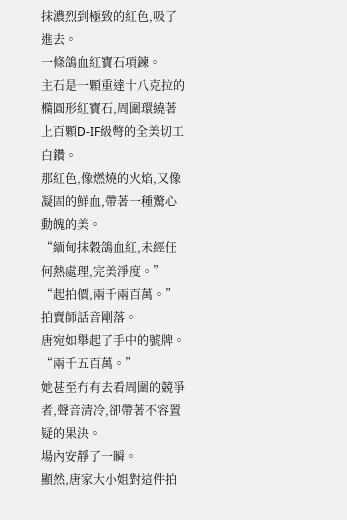抹濃烈到極致的紅色,吸了進去。
一條鴿血紅寶石項鍊。
主石是一顆重達十八克拉的橢圓形紅寶石,周圍環繞著上百顆D-IF級彆的全美切工白鑽。
那紅色,像燃燒的火焰,又像凝固的鮮血,帶著一種驚心動魄的美。
“緬甸抹穀鴿血紅,未經任何熱處理,完美淨度。”
“起拍價,兩千兩百萬。”
拍賣師話音剛落。
唐宛如舉起了手中的號牌。
“兩千五百萬。”
她甚至冇有去看周圍的競爭者,聲音清冷,卻帶著不容置疑的果決。
場內安靜了一瞬。
顯然,唐家大小姐對這件拍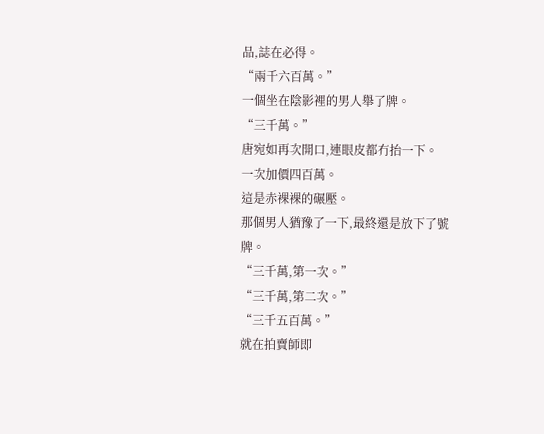品,誌在必得。
“兩千六百萬。”
一個坐在陰影裡的男人舉了牌。
“三千萬。”
唐宛如再次開口,連眼皮都冇抬一下。
一次加價四百萬。
這是赤裸裸的碾壓。
那個男人猶豫了一下,最終還是放下了號牌。
“三千萬,第一次。”
“三千萬,第二次。”
“三千五百萬。”
就在拍賣師即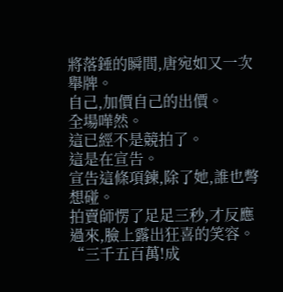將落錘的瞬間,唐宛如又一次舉牌。
自己,加價自己的出價。
全場嘩然。
這已經不是競拍了。
這是在宣告。
宣告這條項鍊,除了她,誰也彆想碰。
拍賣師愣了足足三秒,才反應過來,臉上露出狂喜的笑容。
“三千五百萬!成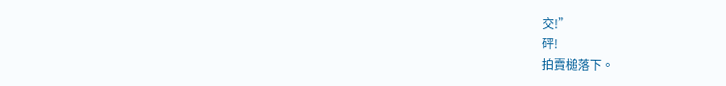交!”
砰!
拍賣槌落下。